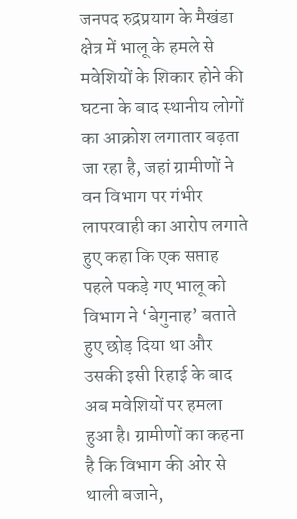जनपद रुद्रप्रयाग के मैखंडा क्षेत्र में भालू के हमले से मवेशियों के शिकार होने की घटना के बाद स्थानीय लोगों का आक्रोश लगातार बढ़ता जा रहा है, जहां ग्रामीणों ने वन विभाग पर गंभीर लापरवाही का आरोप लगाते हुए कहा कि एक सप्ताह पहले पकड़े गए भालू को विभाग ने ‘बेगुनाह’ बताते हुए छोड़ दिया था और उसकी इसी रिहाई के बाद अब मवेशियों पर हमला हुआ है। ग्रामीणों का कहना है कि विभाग की ओर से थाली बजाने,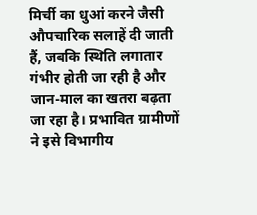मिर्ची का धुआं करने जैसी औपचारिक सलाहें दी जाती हैं, जबकि स्थिति लगातार गंभीर होती जा रही है और जान-माल का खतरा बढ़ता जा रहा है। प्रभावित ग्रामीणों ने इसे विभागीय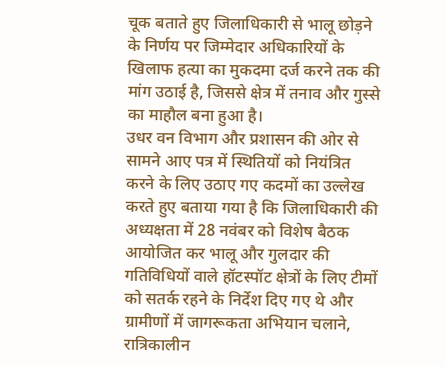चूक बताते हुए जिलाधिकारी से भालू छोड़ने के निर्णय पर जिम्मेदार अधिकारियों के खिलाफ हत्या का मुकदमा दर्ज करने तक की मांग उठाई है, जिससे क्षेत्र में तनाव और गुस्से का माहौल बना हुआ है।
उधर वन विभाग और प्रशासन की ओर से सामने आए पत्र में स्थितियों को नियंत्रित करने के लिए उठाए गए कदमों का उल्लेख करते हुए बताया गया है कि जिलाधिकारी की अध्यक्षता में 28 नवंबर को विशेष बैठक आयोजित कर भालू और गुलदार की गतिविधियों वाले हॉटस्पॉट क्षेत्रों के लिए टीमों को सतर्क रहने के निर्देश दिए गए थे और ग्रामीणों में जागरूकता अभियान चलाने, रात्रिकालीन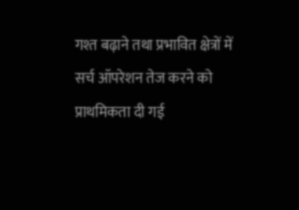गश्त बढ़ाने तथा प्रभावित क्षेत्रों में सर्च ऑपरेशन तेज करने को प्राथमिकता दी गई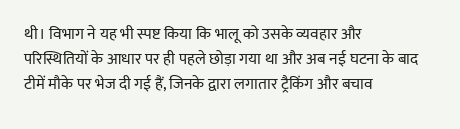थी। विभाग ने यह भी स्पष्ट किया कि भालू को उसके व्यवहार और परिस्थितियों के आधार पर ही पहले छोड़ा गया था और अब नई घटना के बाद टीमें मौके पर भेज दी गई हैं, जिनके द्वारा लगातार ट्रैकिंग और बचाव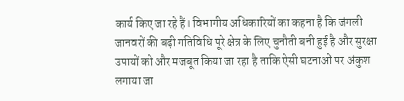कार्य किए जा रहे हैं। विभागीय अधिकारियों का कहना है कि जंगली जानवरों की बढ़ी गतिविधि पूरे क्षेत्र के लिए चुनौती बनी हुई है और सुरक्षा उपायों को और मजबूत किया जा रहा है ताकि ऐसी घटनाओं पर अंकुश लगाया जा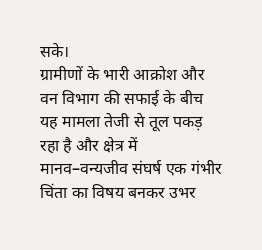सके।
ग्रामीणों के भारी आक्रोश और वन विभाग की सफाई के बीच यह मामला तेजी से तूल पकड़ रहा है और क्षेत्र में मानव–वन्यजीव संघर्ष एक गंभीर चिंता का विषय बनकर उभर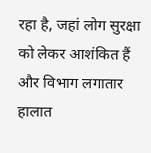रहा है, जहां लोग सुरक्षा को लेकर आशंकित हैं और विभाग लगातार हालात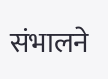संभालने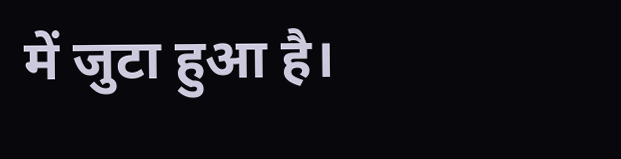में जुटा हुआ है।